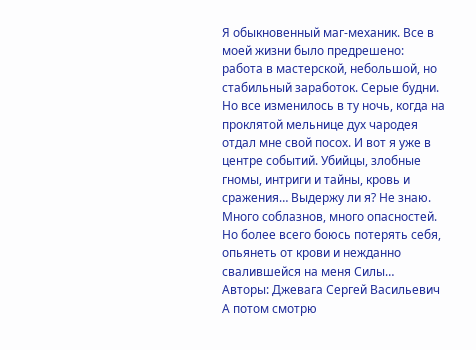Я обыкновенный маг-механик. Все в моей жизни было предрешено: работа в мастерской, небольшой, но стабильный заработок. Серые будни. Но все изменилось в ту ночь, когда на проклятой мельнице дух чародея отдал мне свой посох. И вот я уже в центре событий. Убийцы, злобные гномы, интриги и тайны, кровь и сражения… Выдержу ли я? Не знаю. Много соблазнов, много опасностей. Но более всего боюсь потерять себя, опьянеть от крови и нежданно свалившейся на меня Силы…
Авторы: Джевага Сергей Васильевич
А потом смотрю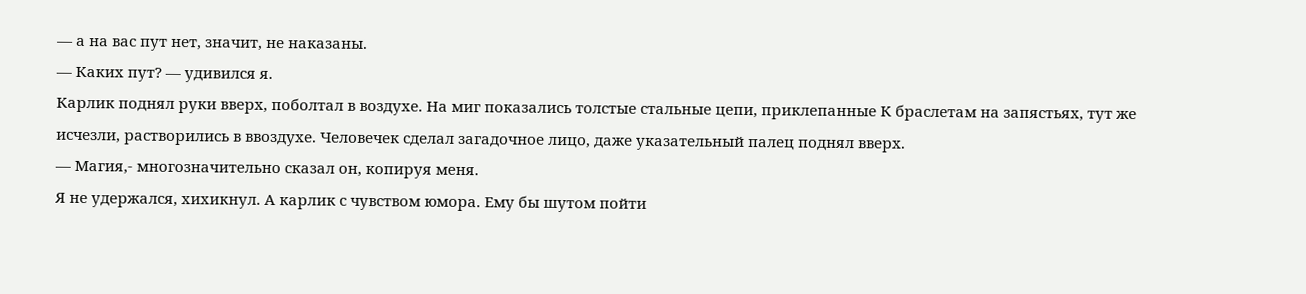— а на вас пут нет, значит, не наказаны.
— Каких пут? — удивился я.
Карлик поднял руки вверх, поболтал в воздухе. На миг показались толстые стальные цепи, приклепанные К браслетам на запястьях, тут же исчезли, растворились в ввоздухе. Человечек сделал загадочное лицо, даже указательный палец поднял вверх.
— Магия,- многозначительно сказал он, копируя меня.
Я не удержался, хихикнул. А карлик с чувством юмора. Ему бы шутом пойти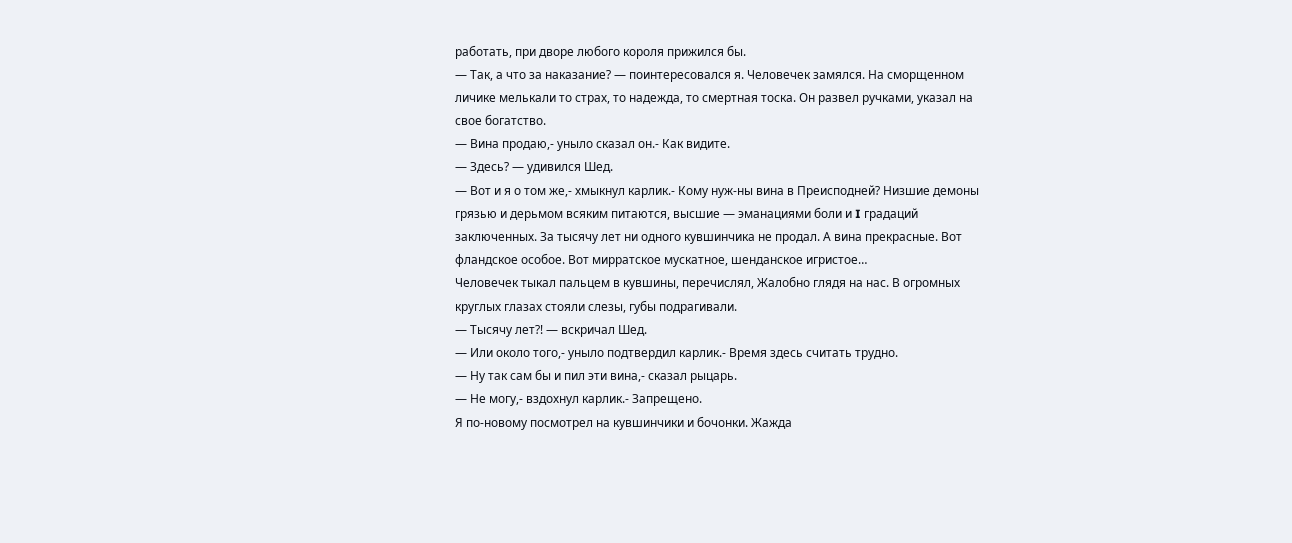работать, при дворе любого короля прижился бы.
— Так, а что за наказание? — поинтересовался я. Человечек замялся. На сморщенном личике мелькали то страх, то надежда, то смертная тоска. Он развел ручками, указал на свое богатство.
— Вина продаю,- уныло сказал он.- Как видите.
— Здесь? — удивился Шед.
— Вот и я о том же,- хмыкнул карлик.- Кому нуж-ны вина в Преисподней? Низшие демоны грязью и дерьмом всяким питаются, высшие — эманациями боли и I градаций заключенных. За тысячу лет ни одного кувшинчика не продал. А вина прекрасные. Вот фландское особое. Вот мирратское мускатное, шенданское игристое…
Человечек тыкал пальцем в кувшины, перечислял, Жалобно глядя на нас. В огромных круглых глазах стояли слезы, губы подрагивали.
— Тысячу лет?! — вскричал Шед.
— Или около того,- уныло подтвердил карлик.- Время здесь считать трудно.
— Ну так сам бы и пил эти вина,- сказал рыцарь.
— Не могу,- вздохнул карлик.- Запрещено.
Я по-новому посмотрел на кувшинчики и бочонки. Жажда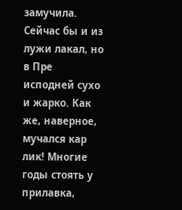замучила. Сейчас бы и из лужи лакал, но в Пре исподней сухо и жарко. Как же, наверное, мучался кар лик! Многие годы стоять у прилавка,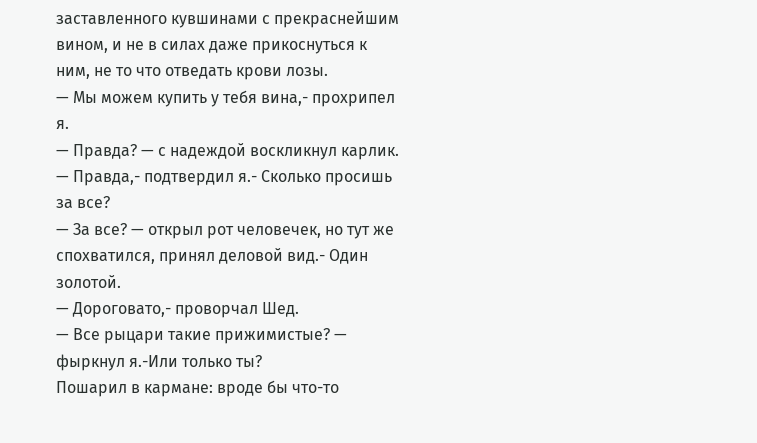заставленного кувшинами с прекраснейшим вином, и не в силах даже прикоснуться к ним, не то что отведать крови лозы.
— Мы можем купить у тебя вина,- прохрипел я.
— Правда? — с надеждой воскликнул карлик.
— Правда,- подтвердил я.- Сколько просишь за все?
— За все? — открыл рот человечек, но тут же спохватился, принял деловой вид.- Один золотой.
— Дороговато,- проворчал Шед.
— Все рыцари такие прижимистые? — фыркнул я.-Или только ты?
Пошарил в кармане: вроде бы что-то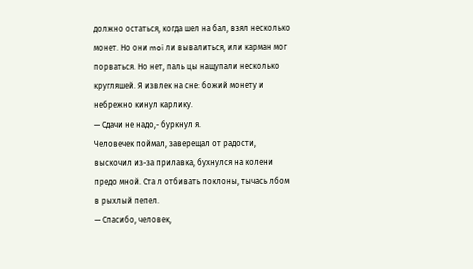должно остаться, когда шел на бал, взял несколько монет. Но они moi ли вывалиться, или карман мог порваться. Но нет, паль цы нащупали несколько кругляшей. Я извлек на сне: божий монету и небрежно кинул карлику.
— Сдачи не надо,- буркнул я.
Человечек поймал, заверещал от радости, выскочил из-за прилавка, бухнулся на колени предо мной. Ста л отбивать поклоны, тычась лбом в рыхлый пепел.
— Спасибо, человек,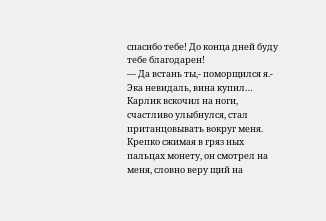спасибо тебе! До конца дней буду тебе благодарен!
— Да встань ты,- поморщился я.- Эка невидаль, вина купил…
Карлик вскочил на ноги, счастливо улыбнулся, стал пританцовывать вокруг меня. Крепко сжимая в гряз ных пальцах монету, он смотрел на меня, словно веру щий на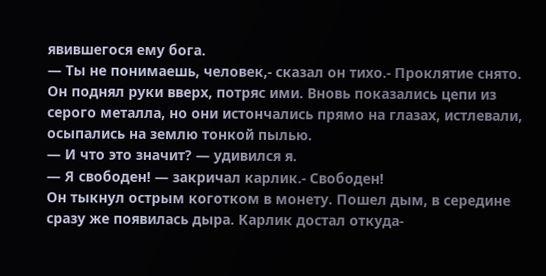явившегося ему бога.
— Ты не понимаешь, человек,- сказал он тихо.- Проклятие снято.
Он поднял руки вверх, потряс ими. Вновь показались цепи из серого металла, но они истончались прямо на глазах, истлевали, осыпались на землю тонкой пылью.
— И что это значит? — удивился я.
— Я свободен! — закричал карлик.- Свободен!
Он тыкнул острым коготком в монету. Пошел дым, в середине сразу же появилась дыра. Карлик достал откуда-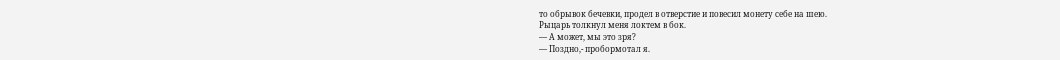то обрывок бечевки, продел в отверстие и повесил монету себе на шею.
Рыцарь толкнул меня локтем в бок.
— А может, мы это зря?
— Поздно,- пробормотал я.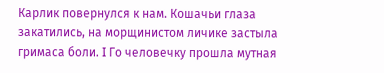Карлик повернулся к нам. Кошачьи глаза закатились, на морщинистом личике застыла гримаса боли. I Го человечку прошла мутная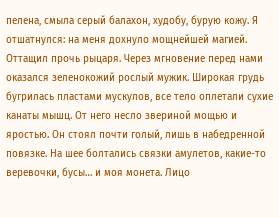пелена, смыла серый балахон, худобу, бурую кожу. Я отшатнулся: на меня дохнуло мощнейшей магией. Оттащил прочь рыцаря. Через мгновение перед нами оказался зеленокожий рослый мужик. Широкая грудь бугрилась пластами мускулов, все тело оплетали сухие канаты мышц. От него несло звериной мощью и яростью. Он стоял почти голый, лишь в набедренной повязке. На шее болтались связки амулетов, какие-то веревочки, бусы… и моя монета. Лицо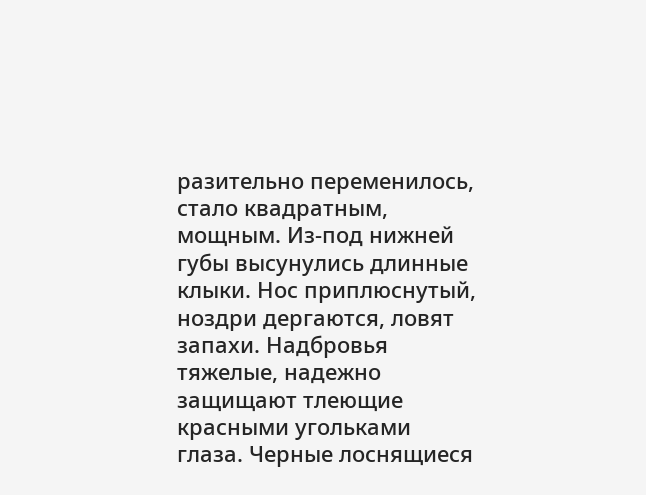разительно переменилось, стало квадратным, мощным. Из-под нижней губы высунулись длинные клыки. Нос приплюснутый, ноздри дергаются, ловят запахи. Надбровья тяжелые, надежно защищают тлеющие красными угольками глаза. Черные лоснящиеся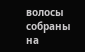волосы собраны на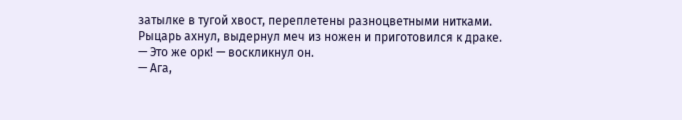затылке в тугой хвост, переплетены разноцветными нитками.
Рыцарь ахнул, выдернул меч из ножен и приготовился к драке.
— Это же орк! — воскликнул он.
— Ага,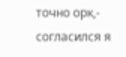точно орк,- согласился я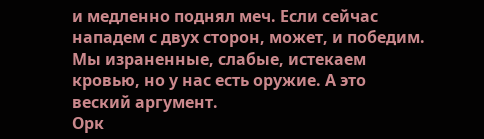и медленно поднял меч. Если сейчас нападем с двух сторон, может, и победим. Мы израненные, слабые, истекаем кровью, но у нас есть оружие. А это веский аргумент.
Орк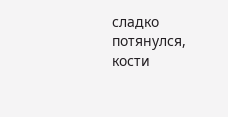сладко потянулся, кости